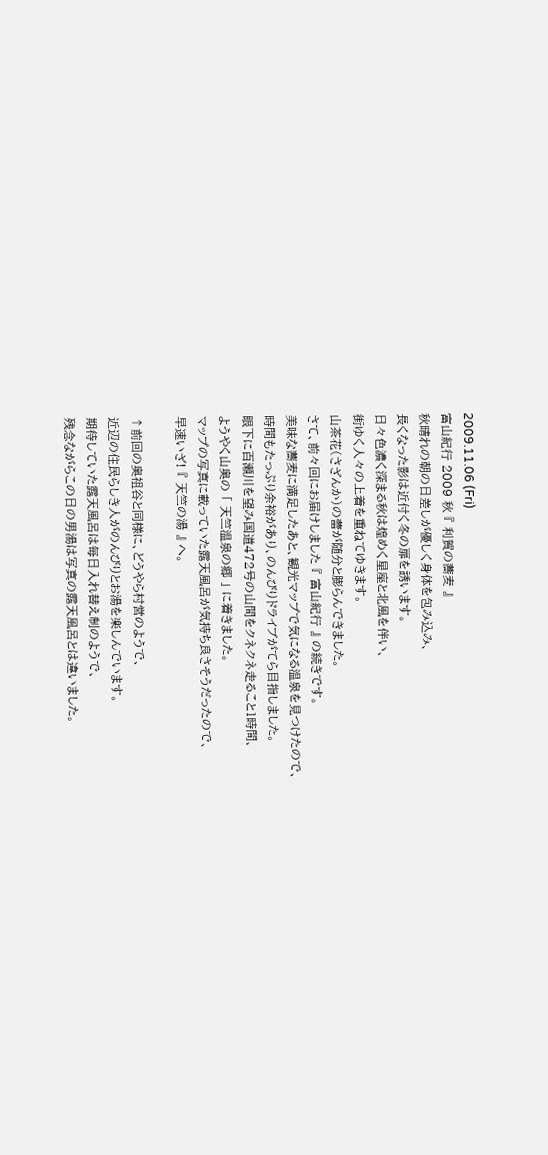2009.11.06 (Fri)
富山紀行 2009 秋 『 利賀の蕎麦 』
秋晴れの朝の日差しが優しく身体を包み込み、
長くなった影は近付く冬の扉を誘います。
日々色濃く深まる秋は煌めく星座と北風を伴い、
街ゆく人々の上着を重ねてゆきます。
山茶花(さざんか)の蕾が随分と膨らんできました。
さて、前々回にお届けしました 『 富山紀行 』 の続きです。
美味な蕎麦に満足したあと、観光マップで気になる温泉を見つけたので、
時間もたっぷり余裕があり、のんびりドライブがてら目指しました。
眼下に百瀬川を望み国道472号の山間をクネクネ走ること1時間、
ようやく山奥の 「 天竺温泉の郷 」 に着きました。
マップの写真に載っていた露天風呂が気持ち良さそうだったので、
早速いざ! 『 天竺の湯 』 へ。

↑前回の奥祖谷と同様に、どうやら村営のようで、
近辺の住民らしき人がのんびりとお湯を楽しんでいます。
期待していた露天風呂は毎日入れ替え制のようで、
残念ながらこの日の男湯は写真の露天風呂とは違いました。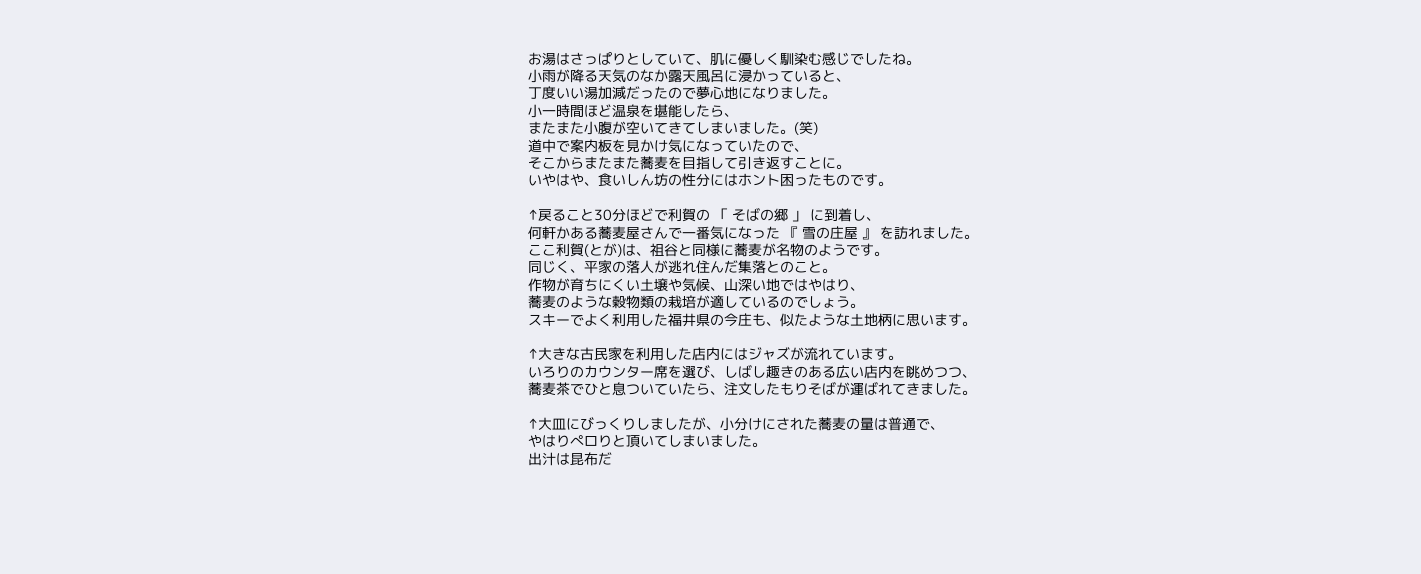お湯はさっぱりとしていて、肌に優しく馴染む感じでしたね。
小雨が降る天気のなか露天風呂に浸かっていると、
丁度いい湯加減だったので夢心地になりました。
小一時間ほど温泉を堪能したら、
またまた小腹が空いてきてしまいました。(笑)
道中で案内板を見かけ気になっていたので、
そこからまたまた蕎麦を目指して引き返すことに。
いやはや、食いしん坊の性分にはホント困ったものです。

↑戻ること30分ほどで利賀の 「 そばの郷 」 に到着し、
何軒かある蕎麦屋さんで一番気になった 『 雪の庄屋 』 を訪れました。
ここ利賀(とが)は、祖谷と同様に蕎麦が名物のようです。
同じく、平家の落人が逃れ住んだ集落とのこと。
作物が育ちにくい土壌や気候、山深い地ではやはり、
蕎麦のような穀物類の栽培が適しているのでしょう。
スキーでよく利用した福井県の今庄も、似たような土地柄に思います。

↑大きな古民家を利用した店内にはジャズが流れています。
いろりのカウンター席を選び、しばし趣きのある広い店内を眺めつつ、
蕎麦茶でひと息ついていたら、注文したもりそばが運ばれてきました。

↑大皿にびっくりしましたが、小分けにされた蕎麦の量は普通で、
やはりぺロりと頂いてしまいました。
出汁は昆布だ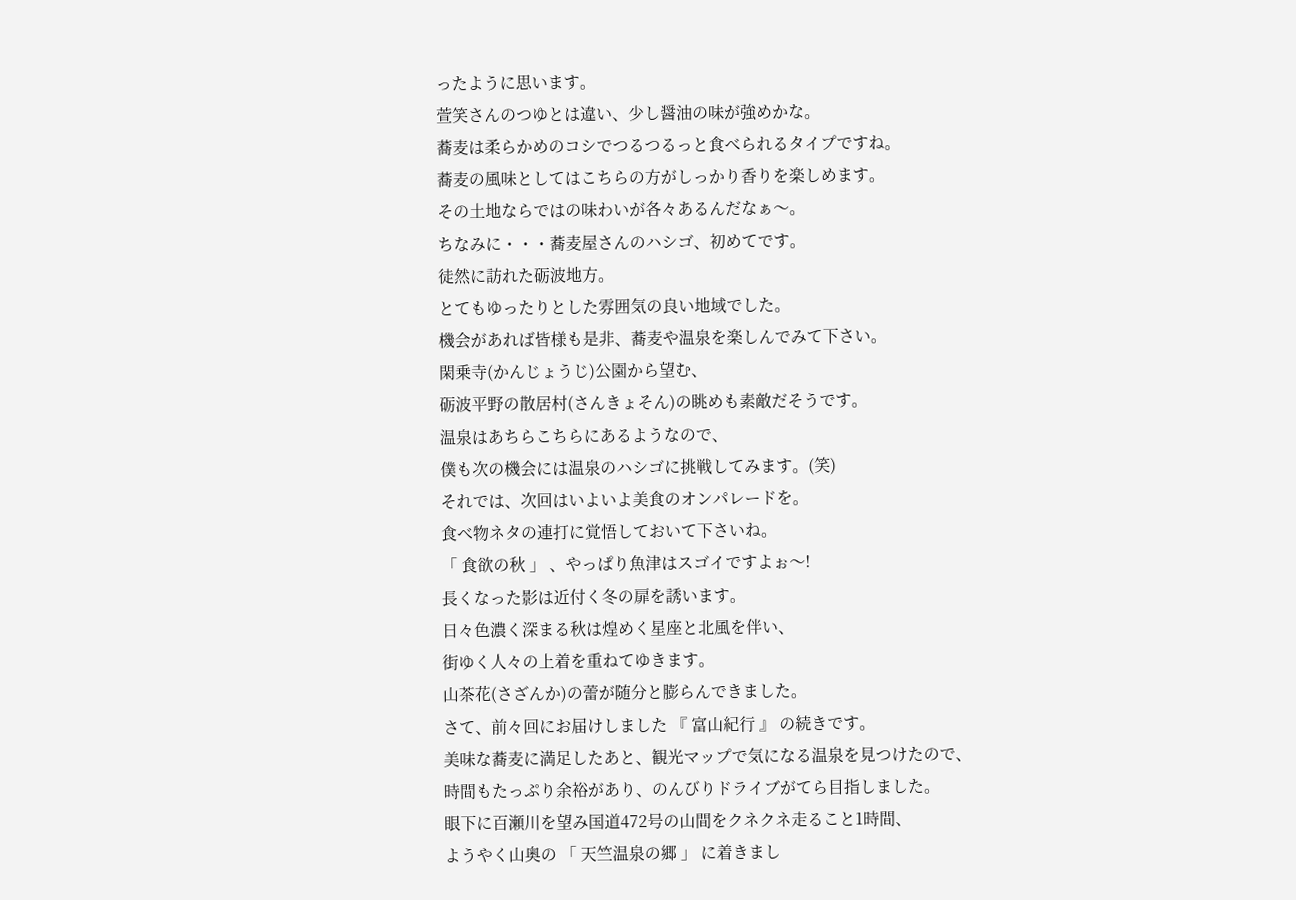ったように思います。
萱笑さんのつゆとは違い、少し醤油の味が強めかな。
蕎麦は柔らかめのコシでつるつるっと食べられるタイプですね。
蕎麦の風味としてはこちらの方がしっかり香りを楽しめます。
その土地ならではの味わいが各々あるんだなぁ〜。
ちなみに・・・蕎麦屋さんのハシゴ、初めてです。
徒然に訪れた砺波地方。
とてもゆったりとした雰囲気の良い地域でした。
機会があれば皆様も是非、蕎麦や温泉を楽しんでみて下さい。
閑乗寺(かんじょうじ)公園から望む、
砺波平野の散居村(さんきょそん)の眺めも素敵だそうです。
温泉はあちらこちらにあるようなので、
僕も次の機会には温泉のハシゴに挑戦してみます。(笑)
それでは、次回はいよいよ美食のオンパレードを。
食べ物ネタの連打に覚悟しておいて下さいね。
「 食欲の秋 」 、やっぱり魚津はスゴイですよぉ〜!
長くなった影は近付く冬の扉を誘います。
日々色濃く深まる秋は煌めく星座と北風を伴い、
街ゆく人々の上着を重ねてゆきます。
山茶花(さざんか)の蕾が随分と膨らんできました。
さて、前々回にお届けしました 『 富山紀行 』 の続きです。
美味な蕎麦に満足したあと、観光マップで気になる温泉を見つけたので、
時間もたっぷり余裕があり、のんびりドライブがてら目指しました。
眼下に百瀬川を望み国道472号の山間をクネクネ走ること1時間、
ようやく山奥の 「 天竺温泉の郷 」 に着きまし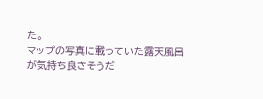た。
マップの写真に載っていた露天風呂が気持ち良さそうだ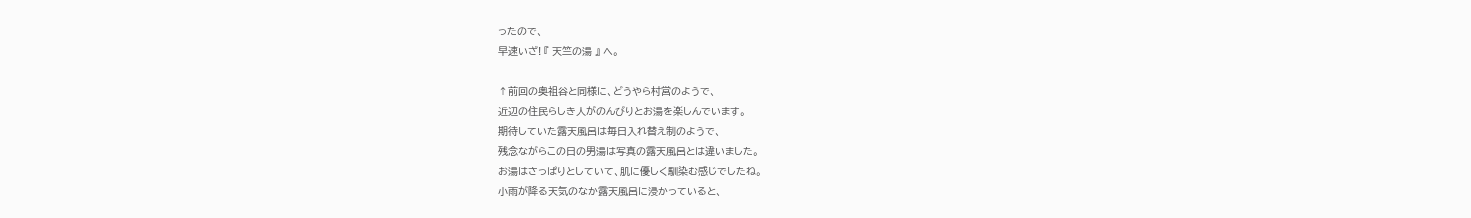ったので、
早速いざ! 『 天竺の湯 』 へ。

↑前回の奥祖谷と同様に、どうやら村営のようで、
近辺の住民らしき人がのんびりとお湯を楽しんでいます。
期待していた露天風呂は毎日入れ替え制のようで、
残念ながらこの日の男湯は写真の露天風呂とは違いました。
お湯はさっぱりとしていて、肌に優しく馴染む感じでしたね。
小雨が降る天気のなか露天風呂に浸かっていると、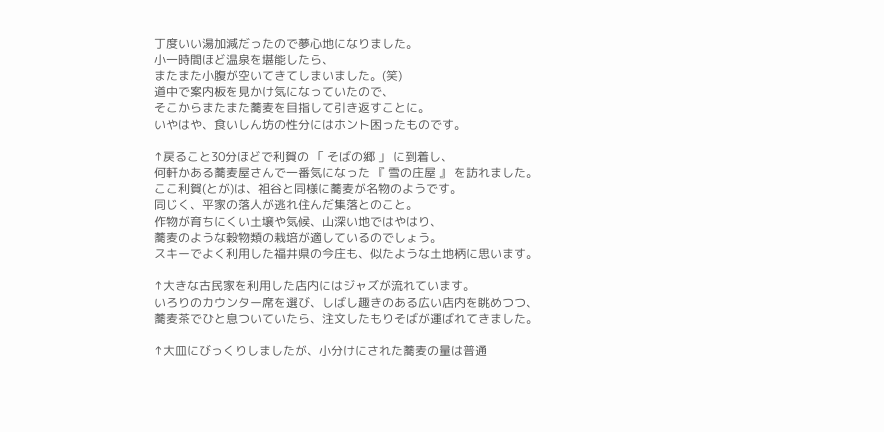丁度いい湯加減だったので夢心地になりました。
小一時間ほど温泉を堪能したら、
またまた小腹が空いてきてしまいました。(笑)
道中で案内板を見かけ気になっていたので、
そこからまたまた蕎麦を目指して引き返すことに。
いやはや、食いしん坊の性分にはホント困ったものです。

↑戻ること30分ほどで利賀の 「 そばの郷 」 に到着し、
何軒かある蕎麦屋さんで一番気になった 『 雪の庄屋 』 を訪れました。
ここ利賀(とが)は、祖谷と同様に蕎麦が名物のようです。
同じく、平家の落人が逃れ住んだ集落とのこと。
作物が育ちにくい土壌や気候、山深い地ではやはり、
蕎麦のような穀物類の栽培が適しているのでしょう。
スキーでよく利用した福井県の今庄も、似たような土地柄に思います。

↑大きな古民家を利用した店内にはジャズが流れています。
いろりのカウンター席を選び、しばし趣きのある広い店内を眺めつつ、
蕎麦茶でひと息ついていたら、注文したもりそばが運ばれてきました。

↑大皿にびっくりしましたが、小分けにされた蕎麦の量は普通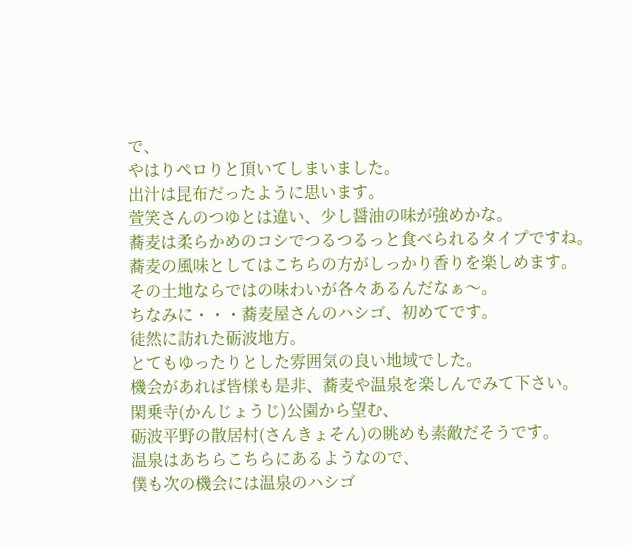で、
やはりぺロりと頂いてしまいました。
出汁は昆布だったように思います。
萱笑さんのつゆとは違い、少し醤油の味が強めかな。
蕎麦は柔らかめのコシでつるつるっと食べられるタイプですね。
蕎麦の風味としてはこちらの方がしっかり香りを楽しめます。
その土地ならではの味わいが各々あるんだなぁ〜。
ちなみに・・・蕎麦屋さんのハシゴ、初めてです。
徒然に訪れた砺波地方。
とてもゆったりとした雰囲気の良い地域でした。
機会があれば皆様も是非、蕎麦や温泉を楽しんでみて下さい。
閑乗寺(かんじょうじ)公園から望む、
砺波平野の散居村(さんきょそん)の眺めも素敵だそうです。
温泉はあちらこちらにあるようなので、
僕も次の機会には温泉のハシゴ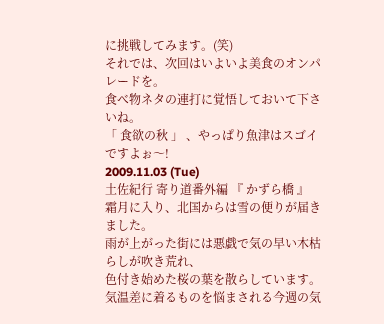に挑戦してみます。(笑)
それでは、次回はいよいよ美食のオンパレードを。
食べ物ネタの連打に覚悟しておいて下さいね。
「 食欲の秋 」 、やっぱり魚津はスゴイですよぉ〜!
2009.11.03 (Tue)
土佐紀行 寄り道番外編 『 かずら橋 』
霜月に入り、北国からは雪の便りが届きました。
雨が上がった街には悪戯で気の早い木枯らしが吹き荒れ、
色付き始めた桜の葉を散らしています。
気温差に着るものを悩まされる今週の気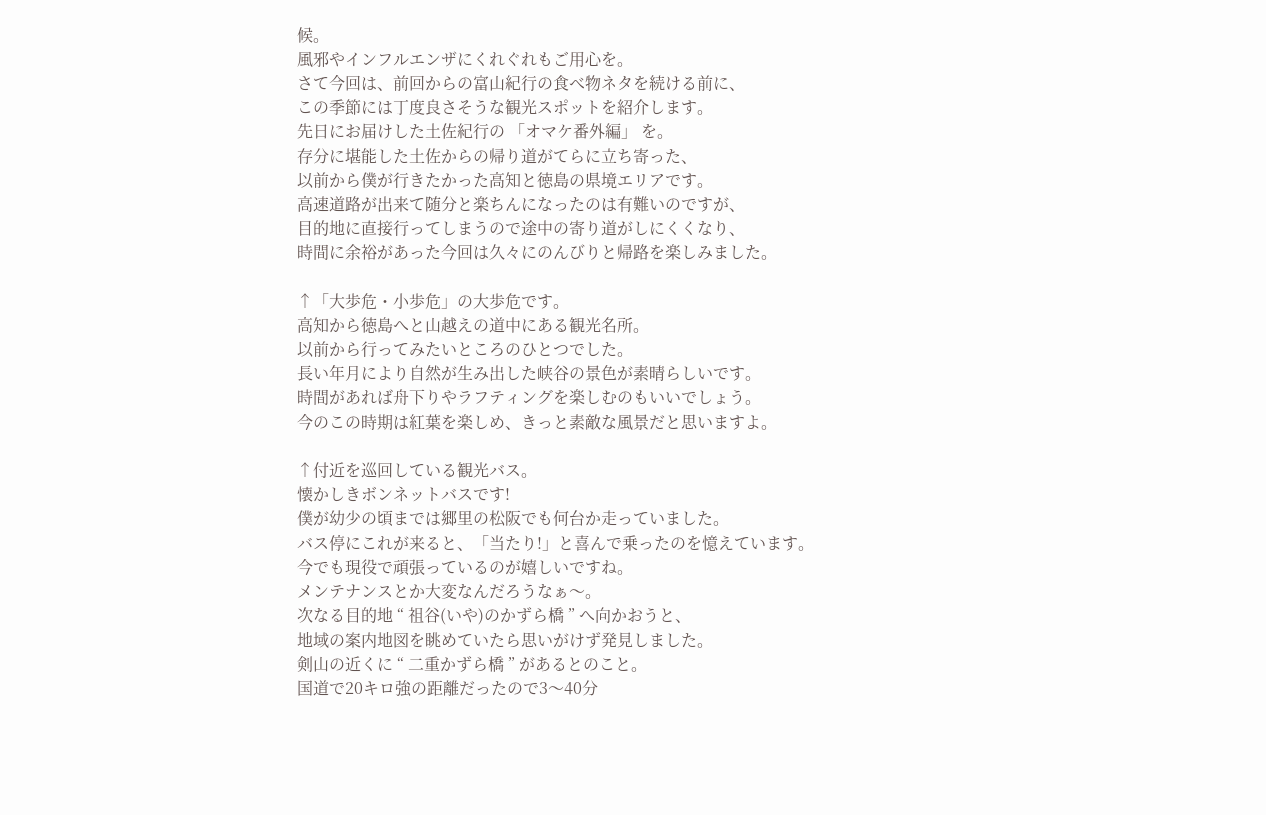候。
風邪やインフルエンザにくれぐれもご用心を。
さて今回は、前回からの富山紀行の食べ物ネタを続ける前に、
この季節には丁度良さそうな観光スポットを紹介します。
先日にお届けした土佐紀行の 「オマケ番外編」 を。
存分に堪能した土佐からの帰り道がてらに立ち寄った、
以前から僕が行きたかった高知と徳島の県境エリアです。
高速道路が出来て随分と楽ちんになったのは有難いのですが、
目的地に直接行ってしまうので途中の寄り道がしにくくなり、
時間に余裕があった今回は久々にのんびりと帰路を楽しみました。

↑「大歩危・小歩危」の大歩危です。
高知から徳島へと山越えの道中にある観光名所。
以前から行ってみたいところのひとつでした。
長い年月により自然が生み出した峡谷の景色が素晴らしいです。
時間があれば舟下りやラフティングを楽しむのもいいでしょう。
今のこの時期は紅葉を楽しめ、きっと素敵な風景だと思いますよ。

↑付近を巡回している観光バス。
懐かしきボンネットバスです!
僕が幼少の頃までは郷里の松阪でも何台か走っていました。
バス停にこれが来ると、「当たり!」と喜んで乗ったのを憶えています。
今でも現役で頑張っているのが嬉しいですね。
メンテナンスとか大変なんだろうなぁ〜。
次なる目的地 “ 祖谷(いや)のかずら橋 ” へ向かおうと、
地域の案内地図を眺めていたら思いがけず発見しました。
剣山の近くに “ 二重かずら橋 ” があるとのこと。
国道で20キロ強の距離だったので3〜40分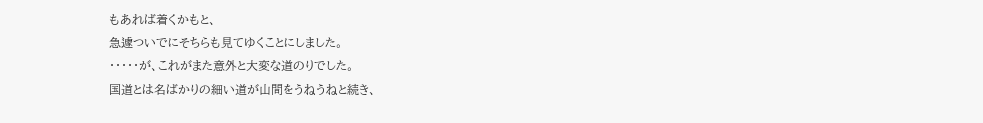もあれば着くかもと、
急遽ついでにそちらも見てゆくことにしました。
・・・・・が、これがまた意外と大変な道のりでした。
国道とは名ばかりの細い道が山間をうねうねと続き、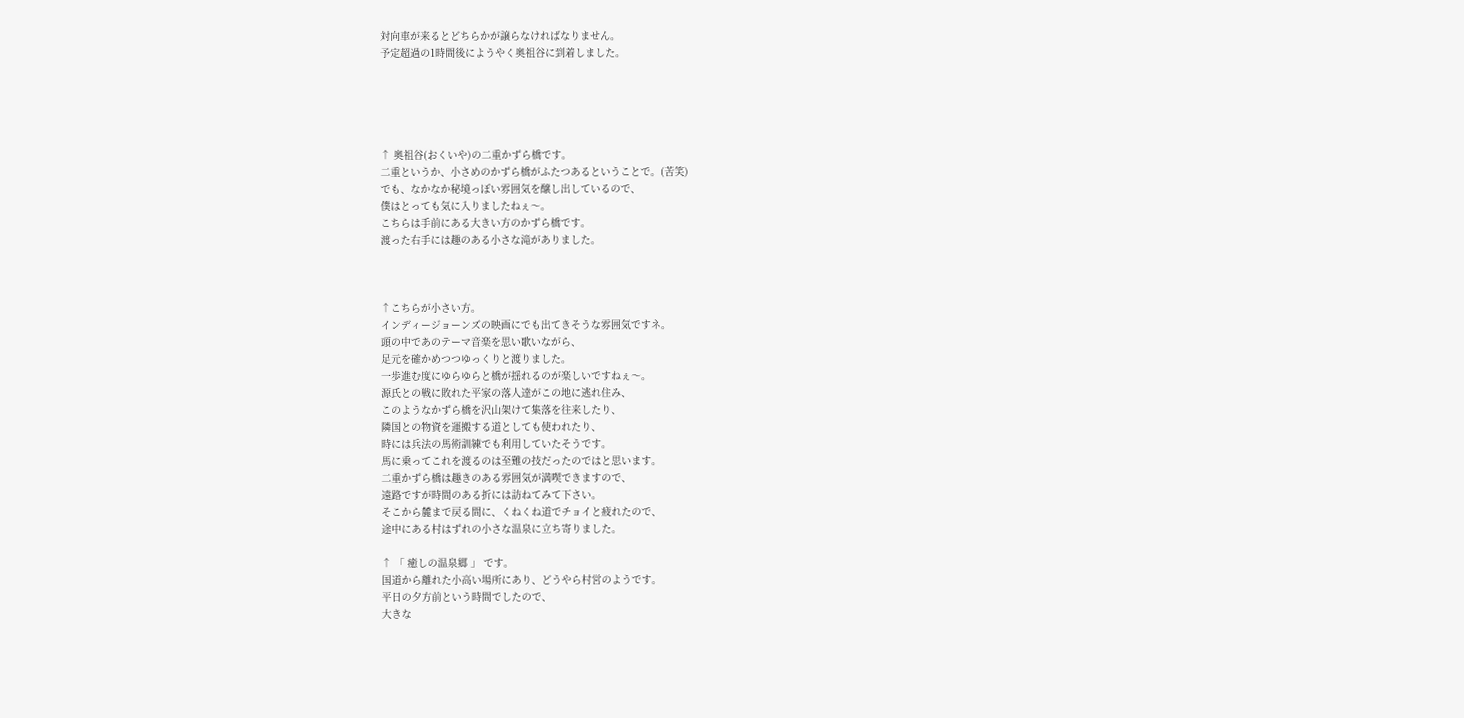対向車が来るとどちらかが譲らなければなりません。
予定超過の1時間後にようやく奥祖谷に到着しました。





↑ 奥祖谷(おくいや)の二重かずら橋です。
二重というか、小さめのかずら橋がふたつあるということで。(苦笑)
でも、なかなか秘境っぽい雰囲気を醸し出しているので、
僕はとっても気に入りましたねぇ〜。
こちらは手前にある大きい方のかずら橋です。
渡った右手には趣のある小さな滝がありました。



↑こちらが小さい方。
インディージョーンズの映画にでも出てきそうな雰囲気ですネ。
頭の中であのテーマ音楽を思い歌いながら、
足元を確かめつつゆっくりと渡りました。
一歩進む度にゆらゆらと橋が揺れるのが楽しいですねぇ〜。
源氏との戦に敗れた平家の落人達がこの地に逃れ住み、
このようなかずら橋を沢山架けて集落を往来したり、
隣国との物資を運搬する道としても使われたり、
時には兵法の馬術訓練でも利用していたそうです。
馬に乗ってこれを渡るのは至難の技だったのではと思います。
二重かずら橋は趣きのある雰囲気が満喫できますので、
遠路ですが時間のある折には訪ねてみて下さい。
そこから麓まで戻る間に、くねくね道でチョイと疲れたので、
途中にある村はずれの小さな温泉に立ち寄りました。

↑ 「 癒しの温泉郷 」 です。
国道から離れた小高い場所にあり、どうやら村営のようです。
平日の夕方前という時間でしたので、
大きな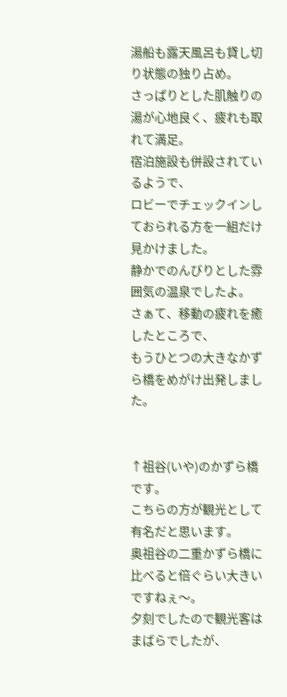湯船も露天風呂も貸し切り状態の独り占め。
さっぱりとした肌触りの湯が心地良く、疲れも取れて満足。
宿泊施設も併設されているようで、
ロビーでチェックインしておられる方を一組だけ見かけました。
静かでのんびりとした雰囲気の温泉でしたよ。
さぁて、移動の疲れを癒したところで、
もうひとつの大きなかずら橋をめがけ出発しました。


↑祖谷(いや)のかずら橋です。
こちらの方が観光として有名だと思います。
奥祖谷の二重かずら橋に比べると倍ぐらい大きいですねぇ〜。
夕刻でしたので観光客はまばらでしたが、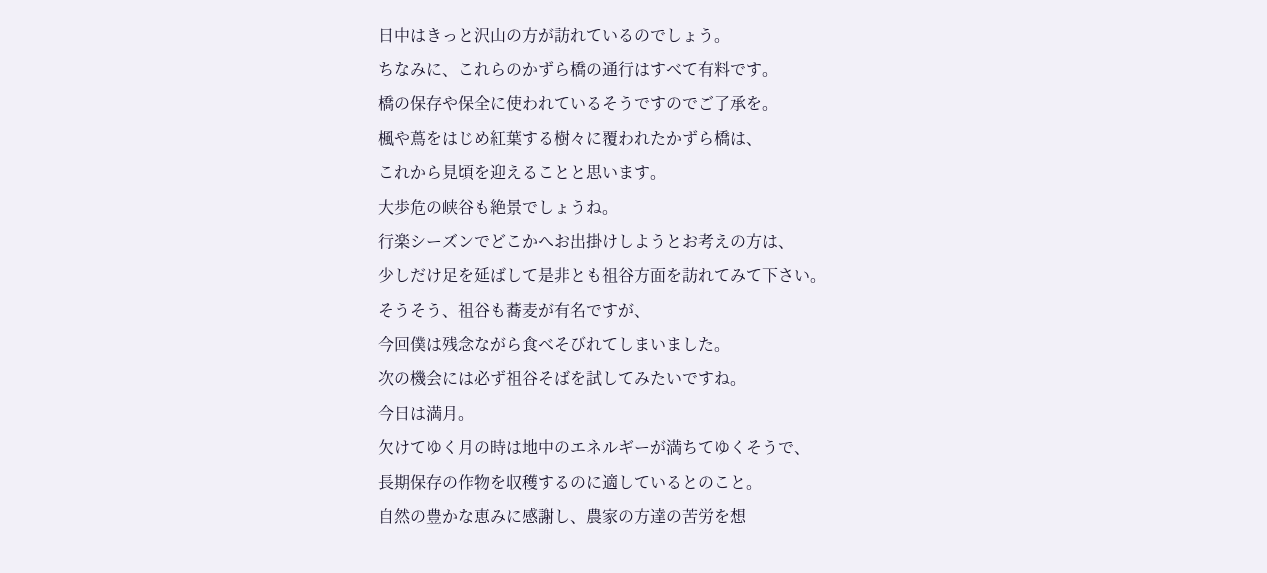日中はきっと沢山の方が訪れているのでしょう。
ちなみに、これらのかずら橋の通行はすべて有料です。
橋の保存や保全に使われているそうですのでご了承を。
楓や蔦をはじめ紅葉する樹々に覆われたかずら橋は、
これから見頃を迎えることと思います。
大歩危の峡谷も絶景でしょうね。
行楽シーズンでどこかへお出掛けしようとお考えの方は、
少しだけ足を延ばして是非とも祖谷方面を訪れてみて下さい。
そうそう、祖谷も蕎麦が有名ですが、
今回僕は残念ながら食べそびれてしまいました。
次の機会には必ず祖谷そばを試してみたいですね。
今日は満月。
欠けてゆく月の時は地中のエネルギーが満ちてゆくそうで、
長期保存の作物を収穫するのに適しているとのこと。
自然の豊かな恵みに感謝し、農家の方達の苦労を想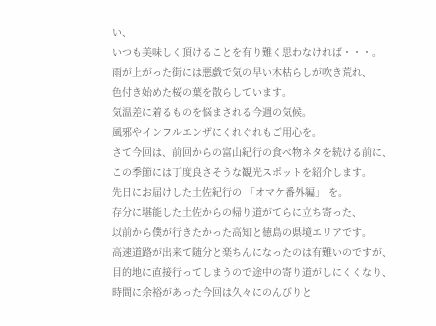い、
いつも美味しく頂けることを有り難く思わなければ・・・。
雨が上がった街には悪戯で気の早い木枯らしが吹き荒れ、
色付き始めた桜の葉を散らしています。
気温差に着るものを悩まされる今週の気候。
風邪やインフルエンザにくれぐれもご用心を。
さて今回は、前回からの富山紀行の食べ物ネタを続ける前に、
この季節には丁度良さそうな観光スポットを紹介します。
先日にお届けした土佐紀行の 「オマケ番外編」 を。
存分に堪能した土佐からの帰り道がてらに立ち寄った、
以前から僕が行きたかった高知と徳島の県境エリアです。
高速道路が出来て随分と楽ちんになったのは有難いのですが、
目的地に直接行ってしまうので途中の寄り道がしにくくなり、
時間に余裕があった今回は久々にのんびりと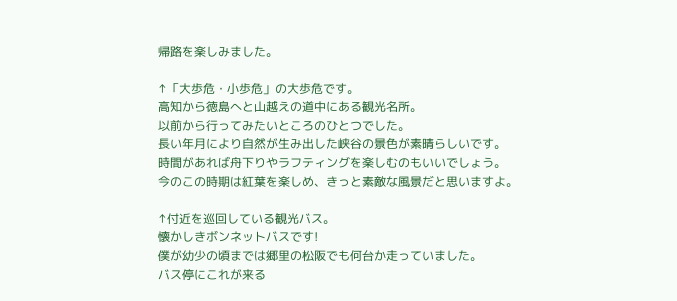帰路を楽しみました。

↑「大歩危・小歩危」の大歩危です。
高知から徳島へと山越えの道中にある観光名所。
以前から行ってみたいところのひとつでした。
長い年月により自然が生み出した峡谷の景色が素晴らしいです。
時間があれば舟下りやラフティングを楽しむのもいいでしょう。
今のこの時期は紅葉を楽しめ、きっと素敵な風景だと思いますよ。

↑付近を巡回している観光バス。
懐かしきボンネットバスです!
僕が幼少の頃までは郷里の松阪でも何台か走っていました。
バス停にこれが来る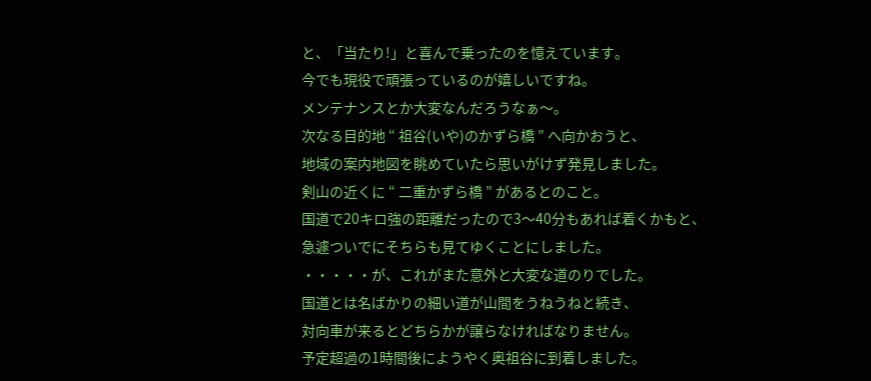と、「当たり!」と喜んで乗ったのを憶えています。
今でも現役で頑張っているのが嬉しいですね。
メンテナンスとか大変なんだろうなぁ〜。
次なる目的地 “ 祖谷(いや)のかずら橋 ” へ向かおうと、
地域の案内地図を眺めていたら思いがけず発見しました。
剣山の近くに “ 二重かずら橋 ” があるとのこと。
国道で20キロ強の距離だったので3〜40分もあれば着くかもと、
急遽ついでにそちらも見てゆくことにしました。
・・・・・が、これがまた意外と大変な道のりでした。
国道とは名ばかりの細い道が山間をうねうねと続き、
対向車が来るとどちらかが譲らなければなりません。
予定超過の1時間後にようやく奥祖谷に到着しました。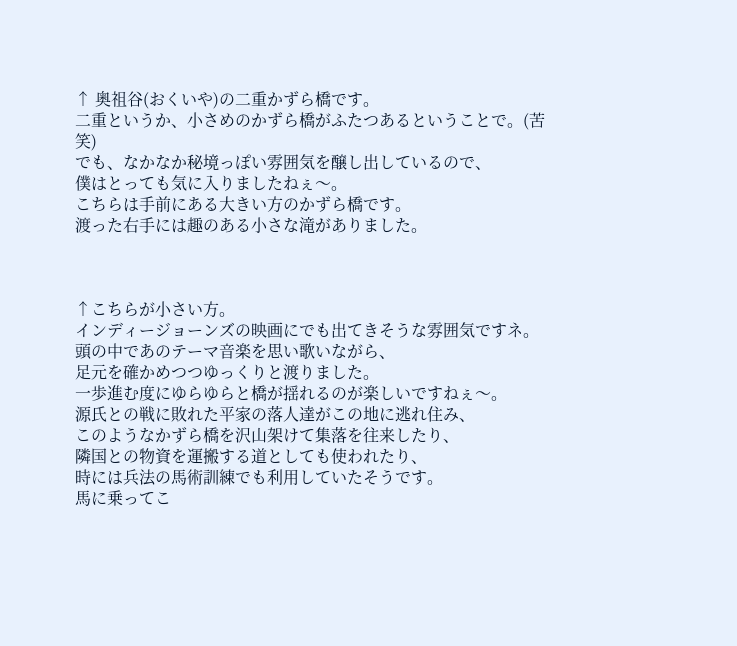↑ 奥祖谷(おくいや)の二重かずら橋です。
二重というか、小さめのかずら橋がふたつあるということで。(苦笑)
でも、なかなか秘境っぽい雰囲気を醸し出しているので、
僕はとっても気に入りましたねぇ〜。
こちらは手前にある大きい方のかずら橋です。
渡った右手には趣のある小さな滝がありました。



↑こちらが小さい方。
インディージョーンズの映画にでも出てきそうな雰囲気ですネ。
頭の中であのテーマ音楽を思い歌いながら、
足元を確かめつつゆっくりと渡りました。
一歩進む度にゆらゆらと橋が揺れるのが楽しいですねぇ〜。
源氏との戦に敗れた平家の落人達がこの地に逃れ住み、
このようなかずら橋を沢山架けて集落を往来したり、
隣国との物資を運搬する道としても使われたり、
時には兵法の馬術訓練でも利用していたそうです。
馬に乗ってこ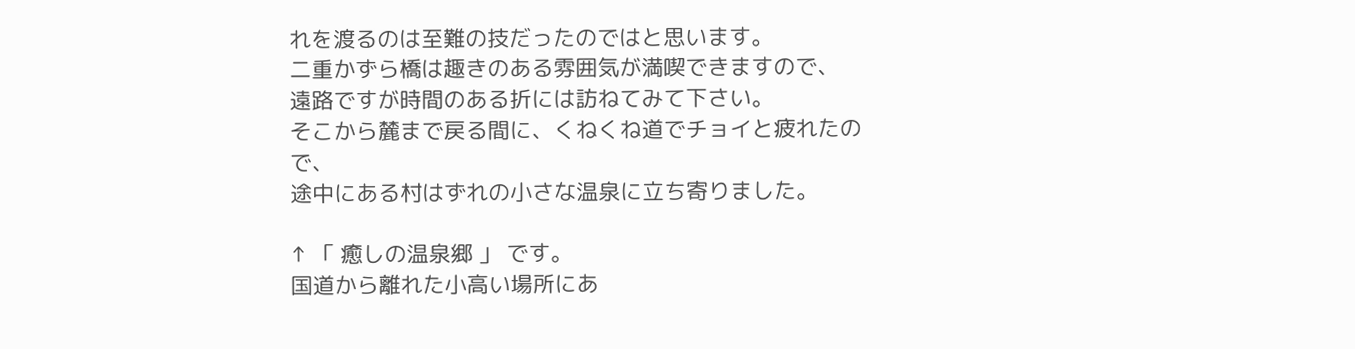れを渡るのは至難の技だったのではと思います。
二重かずら橋は趣きのある雰囲気が満喫できますので、
遠路ですが時間のある折には訪ねてみて下さい。
そこから麓まで戻る間に、くねくね道でチョイと疲れたので、
途中にある村はずれの小さな温泉に立ち寄りました。

↑ 「 癒しの温泉郷 」 です。
国道から離れた小高い場所にあ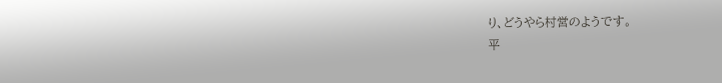り、どうやら村営のようです。
平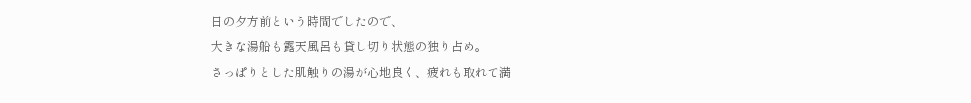日の夕方前という時間でしたので、
大きな湯船も露天風呂も貸し切り状態の独り占め。
さっぱりとした肌触りの湯が心地良く、疲れも取れて満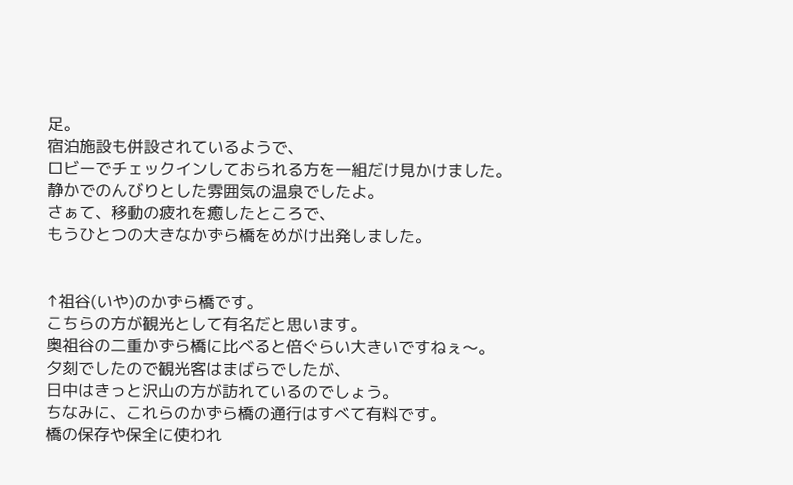足。
宿泊施設も併設されているようで、
ロビーでチェックインしておられる方を一組だけ見かけました。
静かでのんびりとした雰囲気の温泉でしたよ。
さぁて、移動の疲れを癒したところで、
もうひとつの大きなかずら橋をめがけ出発しました。


↑祖谷(いや)のかずら橋です。
こちらの方が観光として有名だと思います。
奥祖谷の二重かずら橋に比べると倍ぐらい大きいですねぇ〜。
夕刻でしたので観光客はまばらでしたが、
日中はきっと沢山の方が訪れているのでしょう。
ちなみに、これらのかずら橋の通行はすべて有料です。
橋の保存や保全に使われ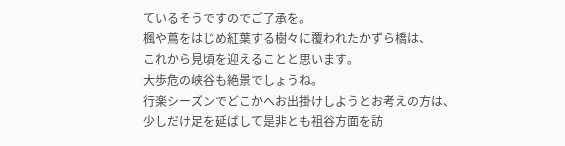ているそうですのでご了承を。
楓や蔦をはじめ紅葉する樹々に覆われたかずら橋は、
これから見頃を迎えることと思います。
大歩危の峡谷も絶景でしょうね。
行楽シーズンでどこかへお出掛けしようとお考えの方は、
少しだけ足を延ばして是非とも祖谷方面を訪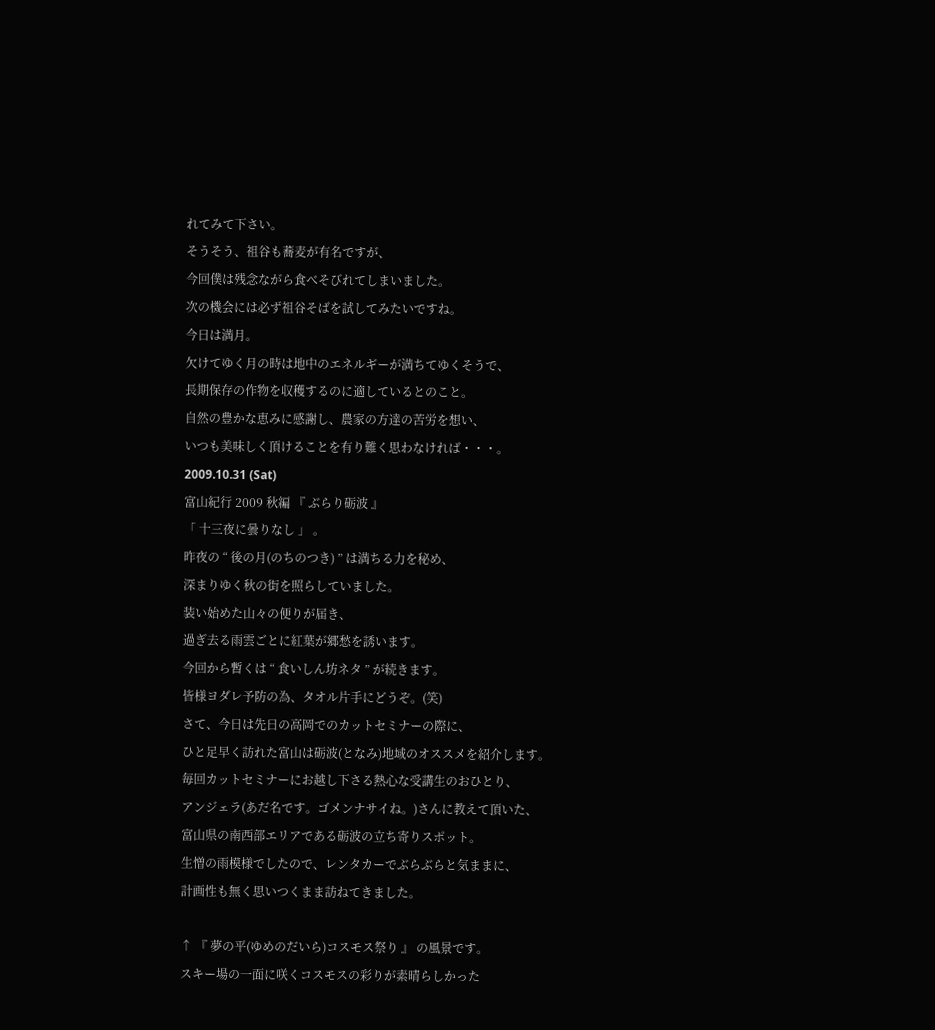れてみて下さい。
そうそう、祖谷も蕎麦が有名ですが、
今回僕は残念ながら食べそびれてしまいました。
次の機会には必ず祖谷そばを試してみたいですね。
今日は満月。
欠けてゆく月の時は地中のエネルギーが満ちてゆくそうで、
長期保存の作物を収穫するのに適しているとのこと。
自然の豊かな恵みに感謝し、農家の方達の苦労を想い、
いつも美味しく頂けることを有り難く思わなければ・・・。
2009.10.31 (Sat)
富山紀行 2009 秋編 『 ぶらり砺波 』
「 十三夜に曇りなし 」 。
昨夜の “ 後の月(のちのつき) ” は満ちる力を秘め、
深まりゆく秋の街を照らしていました。
装い始めた山々の便りが届き、
過ぎ去る雨雲ごとに紅葉が郷愁を誘います。
今回から暫くは “ 食いしん坊ネタ ” が続きます。
皆様ヨダレ予防の為、タオル片手にどうぞ。(笑)
さて、今日は先日の高岡でのカットセミナーの際に、
ひと足早く訪れた富山は砺波(となみ)地域のオススメを紹介します。
毎回カットセミナーにお越し下さる熱心な受講生のおひとり、
アンジェラ(あだ名です。ゴメンナサイね。)さんに教えて頂いた、
富山県の南西部エリアである砺波の立ち寄りスポット。
生憎の雨模様でしたので、レンタカーでぶらぶらと気ままに、
計画性も無く思いつくまま訪ねてきました。

↑ 『 夢の平(ゆめのだいら)コスモス祭り 』 の風景です。
スキー場の一面に咲くコスモスの彩りが素晴らしかった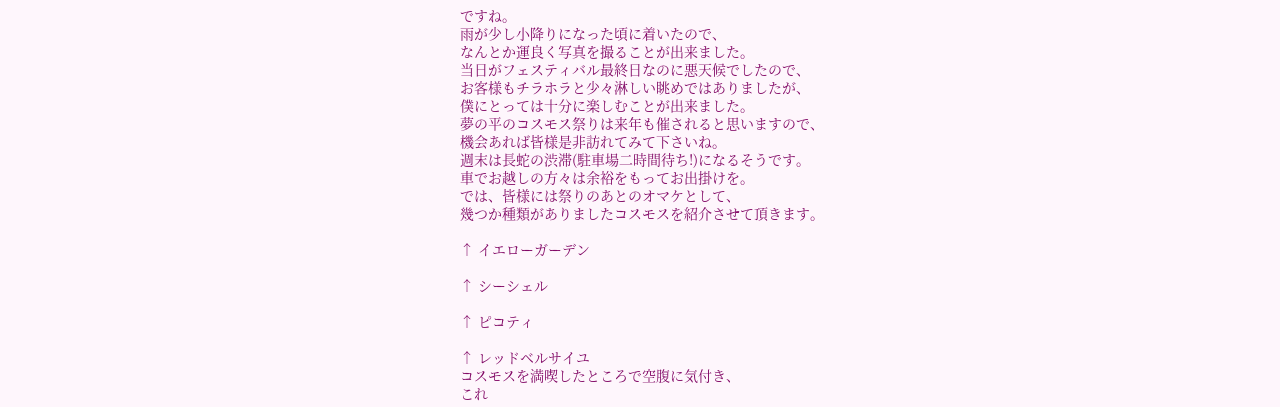ですね。
雨が少し小降りになった頃に着いたので、
なんとか運良く写真を撮ることが出来ました。
当日がフェスティバル最終日なのに悪天候でしたので、
お客様もチラホラと少々淋しい眺めではありましたが、
僕にとっては十分に楽しむことが出来ました。
夢の平のコスモス祭りは来年も催されると思いますので、
機会あれば皆様是非訪れてみて下さいね。
週末は長蛇の渋滞(駐車場二時間待ち!)になるそうです。
車でお越しの方々は余裕をもってお出掛けを。
では、皆様には祭りのあとのオマケとして、
幾つか種類がありましたコスモスを紹介させて頂きます。

↑ イエローガーデン

↑ シーシェル

↑ ピコティ

↑ レッドベルサイユ
コスモスを満喫したところで空腹に気付き、
これ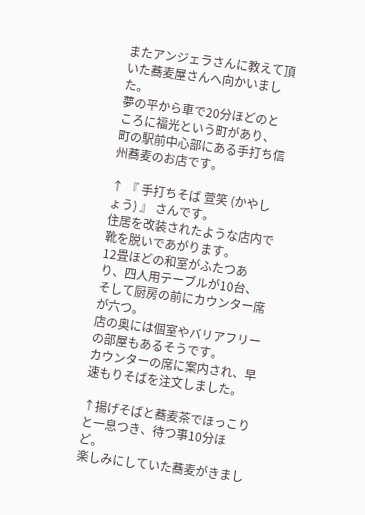またアンジェラさんに教えて頂いた蕎麦屋さんへ向かいました。
夢の平から車で20分ほどのところに福光という町があり、
町の駅前中心部にある手打ち信州蕎麦のお店です。

↑ 『 手打ちそば 萱笑 (かやしょう) 』 さんです。
住居を改装されたような店内で靴を脱いであがります。
12畳ほどの和室がふたつあり、四人用テーブルが10台、
そして厨房の前にカウンター席が六つ。
店の奥には個室やバリアフリーの部屋もあるそうです。
カウンターの席に案内され、早速もりそばを注文しました。

↑揚げそばと蕎麦茶でほっこりと一息つき、待つ事10分ほど。
楽しみにしていた蕎麦がきまし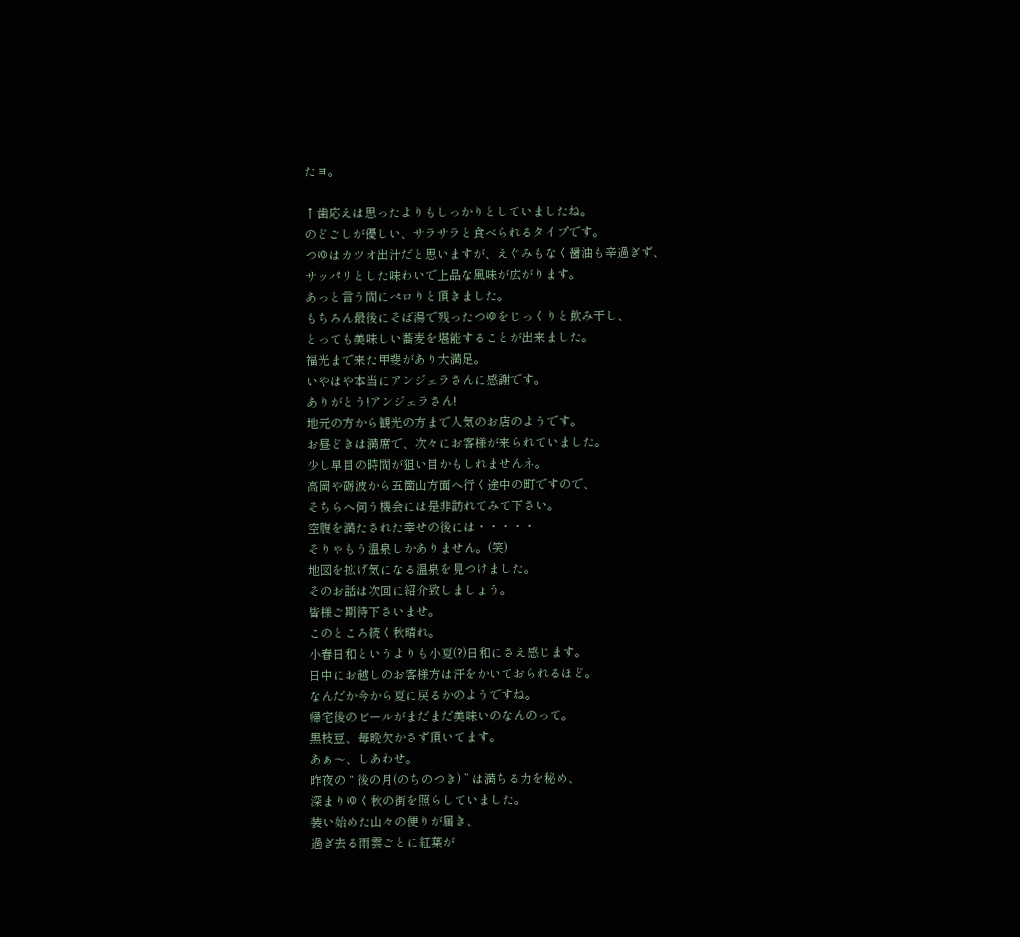たヨ。

↑歯応えは思ったよりもしっかりとしていましたね。
のどごしが優しい、サラサラと食べられるタイプです。
つゆはカツオ出汁だと思いますが、えぐみもなく醤油も辛過ぎず、
サッパリとした味わいで上品な風味が広がります。
あっと言う間にぺロりと頂きました。
もちろん最後にそば湯で残ったつゆをじっくりと飲み干し、
とっても美味しい蕎麦を堪能することが出来ました。
福光まで来た甲斐があり大満足。
いやはや本当にアンジェラさんに感謝です。
ありがとう!アンジェラさん!
地元の方から観光の方まで人気のお店のようです。
お昼どきは満席で、次々にお客様が来られていました。
少し早目の時間が狙い目かもしれませんネ。
高岡や砺波から五箇山方面へ行く途中の町ですので、
そちらへ伺う機会には是非訪れてみて下さい。
空腹を満たされた幸せの後には・・・・・
そりゃもう温泉しかありません。(笑)
地図を拡げ気になる温泉を見つけました。
そのお話は次回に紹介致しましょう。
皆様ご期待下さいませ。
このところ続く秋晴れ。
小春日和というよりも小夏(?)日和にさえ感じます。
日中にお越しのお客様方は汗をかいておられるほど。
なんだか今から夏に戻るかのようですね。
帰宅後のビールがまだまだ美味いのなんのって。
黒枝豆、毎晩欠かさず頂いてます。
あぁ〜、しあわせ。
昨夜の “ 後の月(のちのつき) ” は満ちる力を秘め、
深まりゆく秋の街を照らしていました。
装い始めた山々の便りが届き、
過ぎ去る雨雲ごとに紅葉が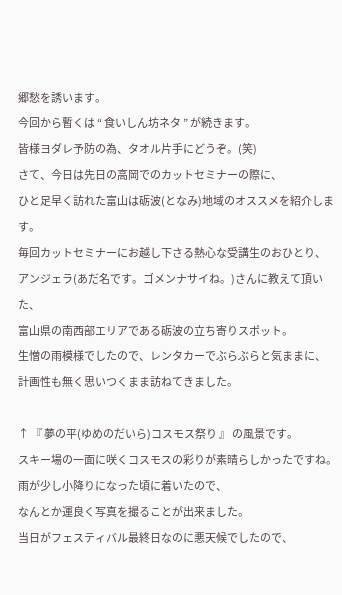郷愁を誘います。
今回から暫くは “ 食いしん坊ネタ ” が続きます。
皆様ヨダレ予防の為、タオル片手にどうぞ。(笑)
さて、今日は先日の高岡でのカットセミナーの際に、
ひと足早く訪れた富山は砺波(となみ)地域のオススメを紹介します。
毎回カットセミナーにお越し下さる熱心な受講生のおひとり、
アンジェラ(あだ名です。ゴメンナサイね。)さんに教えて頂いた、
富山県の南西部エリアである砺波の立ち寄りスポット。
生憎の雨模様でしたので、レンタカーでぶらぶらと気ままに、
計画性も無く思いつくまま訪ねてきました。

↑ 『 夢の平(ゆめのだいら)コスモス祭り 』 の風景です。
スキー場の一面に咲くコスモスの彩りが素晴らしかったですね。
雨が少し小降りになった頃に着いたので、
なんとか運良く写真を撮ることが出来ました。
当日がフェスティバル最終日なのに悪天候でしたので、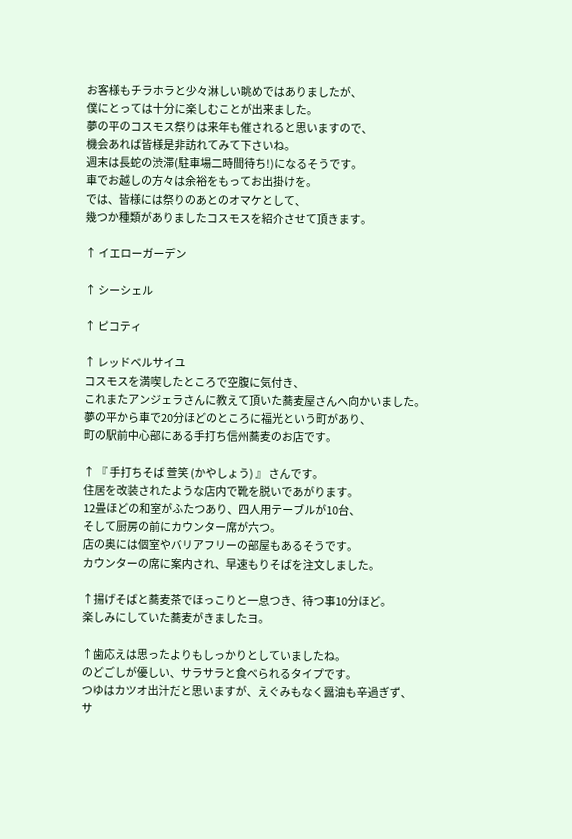お客様もチラホラと少々淋しい眺めではありましたが、
僕にとっては十分に楽しむことが出来ました。
夢の平のコスモス祭りは来年も催されると思いますので、
機会あれば皆様是非訪れてみて下さいね。
週末は長蛇の渋滞(駐車場二時間待ち!)になるそうです。
車でお越しの方々は余裕をもってお出掛けを。
では、皆様には祭りのあとのオマケとして、
幾つか種類がありましたコスモスを紹介させて頂きます。

↑ イエローガーデン

↑ シーシェル

↑ ピコティ

↑ レッドベルサイユ
コスモスを満喫したところで空腹に気付き、
これまたアンジェラさんに教えて頂いた蕎麦屋さんへ向かいました。
夢の平から車で20分ほどのところに福光という町があり、
町の駅前中心部にある手打ち信州蕎麦のお店です。

↑ 『 手打ちそば 萱笑 (かやしょう) 』 さんです。
住居を改装されたような店内で靴を脱いであがります。
12畳ほどの和室がふたつあり、四人用テーブルが10台、
そして厨房の前にカウンター席が六つ。
店の奥には個室やバリアフリーの部屋もあるそうです。
カウンターの席に案内され、早速もりそばを注文しました。

↑揚げそばと蕎麦茶でほっこりと一息つき、待つ事10分ほど。
楽しみにしていた蕎麦がきましたヨ。

↑歯応えは思ったよりもしっかりとしていましたね。
のどごしが優しい、サラサラと食べられるタイプです。
つゆはカツオ出汁だと思いますが、えぐみもなく醤油も辛過ぎず、
サ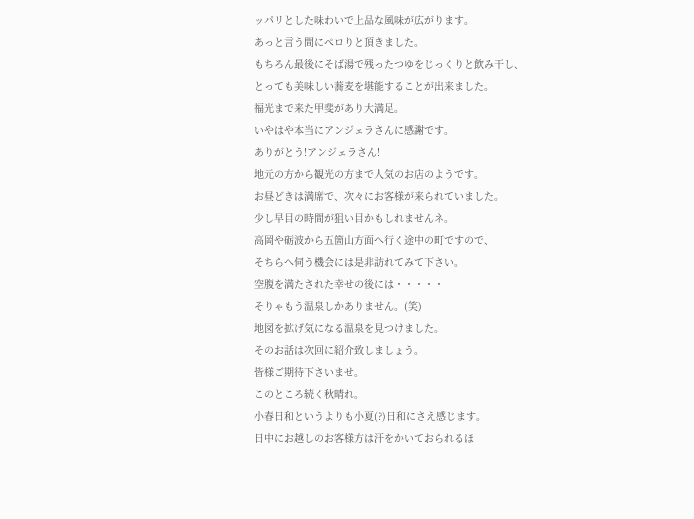ッパリとした味わいで上品な風味が広がります。
あっと言う間にぺロりと頂きました。
もちろん最後にそば湯で残ったつゆをじっくりと飲み干し、
とっても美味しい蕎麦を堪能することが出来ました。
福光まで来た甲斐があり大満足。
いやはや本当にアンジェラさんに感謝です。
ありがとう!アンジェラさん!
地元の方から観光の方まで人気のお店のようです。
お昼どきは満席で、次々にお客様が来られていました。
少し早目の時間が狙い目かもしれませんネ。
高岡や砺波から五箇山方面へ行く途中の町ですので、
そちらへ伺う機会には是非訪れてみて下さい。
空腹を満たされた幸せの後には・・・・・
そりゃもう温泉しかありません。(笑)
地図を拡げ気になる温泉を見つけました。
そのお話は次回に紹介致しましょう。
皆様ご期待下さいませ。
このところ続く秋晴れ。
小春日和というよりも小夏(?)日和にさえ感じます。
日中にお越しのお客様方は汗をかいておられるほ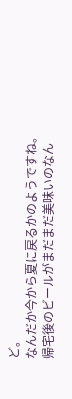ど。
なんだか今から夏に戻るかのようですね。
帰宅後のビールがまだまだ美味いのなん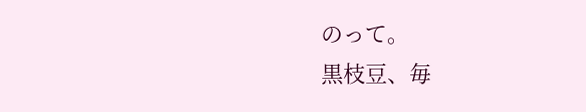のって。
黒枝豆、毎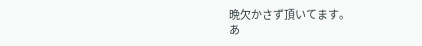晩欠かさず頂いてます。
あ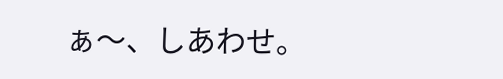ぁ〜、しあわせ。